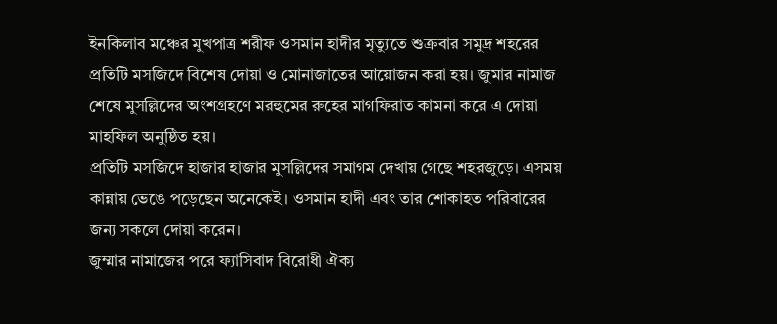ইনকিলাব মঞ্চের মুখপাত্র শরীফ ওসমান হাদীর মৃত্যুতে শুক্রবার সমুদ্র শহরের প্রতিটি মসজিদে বিশেষ দোয়া ও মোনাজাতের আয়োজন করা হয়। জুমার নামাজ শেষে মুসল্লিদের অংশগ্রহণে মরহুমের রুহের মাগফিরাত কামনা করে এ দোয়া মাহফিল অনুষ্ঠিত হয়।
প্রতিটি মসজিদে হাজার হাজার মুসল্লিদের সমাগম দেখায় গেছে শহরজুড়ে। এসময় কান্নায় ভেঙে পড়েছেন অনেকেই। ওসমান হাদী এবং তার শোকাহত পরিবারের জন্য সকলে দোয়া করেন।
জুম্মার নামাজের পরে ফ্যাসিবাদ বিরোধী ঐক্য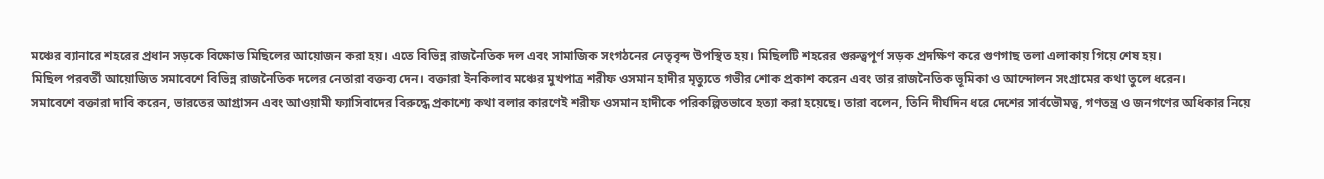মঞ্চের ব্যানারে শহরের প্রধান সড়কে বিক্ষোভ মিছিলের আয়োজন করা হয়। এতে বিভিন্ন রাজনৈতিক দল এবং সামাজিক সংগঠনের নেতৃবৃন্দ উপস্থিত হয়। মিছিলটি শহরের গুরুত্বপূর্ণ সড়ক প্রদক্ষিণ করে গুণগাছ তলা এলাকায় গিয়ে শেষ হয়।
মিছিল পরবর্তী আয়োজিত সমাবেশে বিভিন্ন রাজনৈতিক দলের নেতারা বক্তব্য দেন। বক্তারা ইনকিলাব মঞ্চের মুখপাত্র শরীফ ওসমান হাদীর মৃত্যুতে গভীর শোক প্রকাশ করেন এবং তার রাজনৈতিক ভূমিকা ও আন্দোলন সংগ্রামের কথা তুলে ধরেন।
সমাবেশে বক্তারা দাবি করেন, ভারতের আগ্রাসন এবং আওয়ামী ফ্যাসিবাদের বিরুদ্ধে প্রকাশ্যে কথা বলার কারণেই শরীফ ওসমান হাদীকে পরিকল্পিতভাবে হত্যা করা হয়েছে। তারা বলেন, তিনি দীর্ঘদিন ধরে দেশের সার্বভৌমত্ব, গণতন্ত্র ও জনগণের অধিকার নিয়ে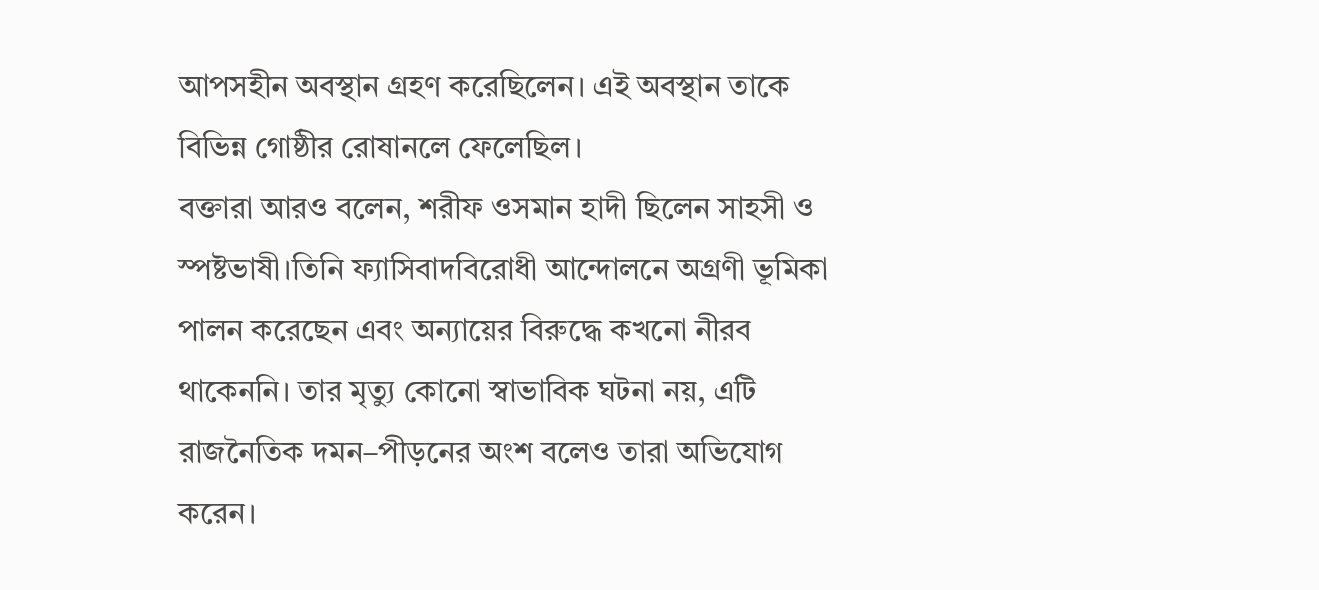আপসহীন অবস্থান গ্রহণ করেছিলেন। এই অবস্থান তাকে বিভিন্ন গোষ্ঠীর রোষানলে ফেলেছিল।
বক্তারা আরও বলেন, শরীফ ওসমান হাদী ছিলেন সাহসী ও স্পষ্টভাষী।তিনি ফ্যাসিবাদবিরোধী আন্দোলনে অগ্রণী ভূমিকা পালন করেছেন এবং অন্যায়ের বিরুদ্ধে কখনো নীরব থাকেননি। তার মৃত্যু কোনো স্বাভাবিক ঘটনা নয়, এটি রাজনৈতিক দমন–পীড়নের অংশ বলেও তারা অভিযোগ করেন।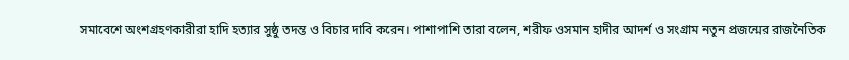সমাবেশে অংশগ্রহণকারীরা হাদি হত্যার সুষ্ঠু তদন্ত ও বিচার দাবি করেন। পাশাপাশি তারা বলেন, শরীফ ওসমান হাদীর আদর্শ ও সংগ্রাম নতুন প্রজন্মের রাজনৈতিক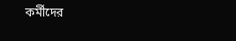কর্মীদের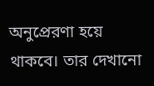অনুপ্রেরণা হয়ে থাকবে। তার দেখানো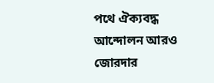পথে ঐক্যবদ্ধ আন্দোলন আরও জোরদার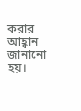করার আহ্বান জানানো হয়।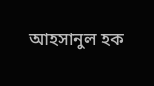আহসানুল হক